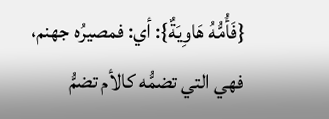{فَأُمُّهُ هَاوِيَةٌ}: أي: فمصيرُه جهنم، فهي التي تضمُّه كالأم تضمُّ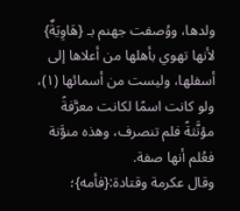ولدها، ووُصفت جهنم بـ {هَاوِيَةٌ} لأنها تهوي بأهلها من أعلاها إلى أسفلها، وليست من أسمائها (١)، ولو كانت اسمًا لكانت معرَّفةً مؤنَّثةً فلم تنصرف، وهذه منوَّنة فعُلم أنها صفة.
وقال عكرمة وقتادة:{فأمه}؛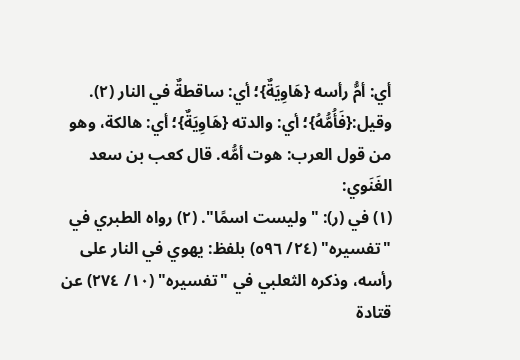أي: أمُّ رأسه {هَاوِيَةٌ}؛ أي: ساقطةٌ في النار (٢).
وقيل:{فَأُمُّهُ}؛ أي: والدته {هَاوِيَةٌ}؛ أي: هالكة، وهو من قول العرب: هوت أمُّه. قال كعب بن سعد الغَنَوي:
(١) في (ر): "وليست اسمًا". (٢) رواه الطبري في "تفسيره" (٢٤/ ٥٩٦) بلفظ: يهوي في النار على رأسه، وذكره الثعلبي في "تفسيره" (١٠/ ٢٧٤) عن قتادة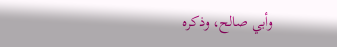وأبي صالح، وذكره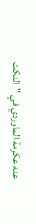عنه عكرمة الماوردي في "النكت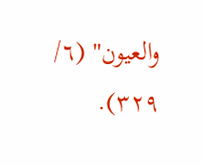والعيون" (٦/ ٣٢٩).